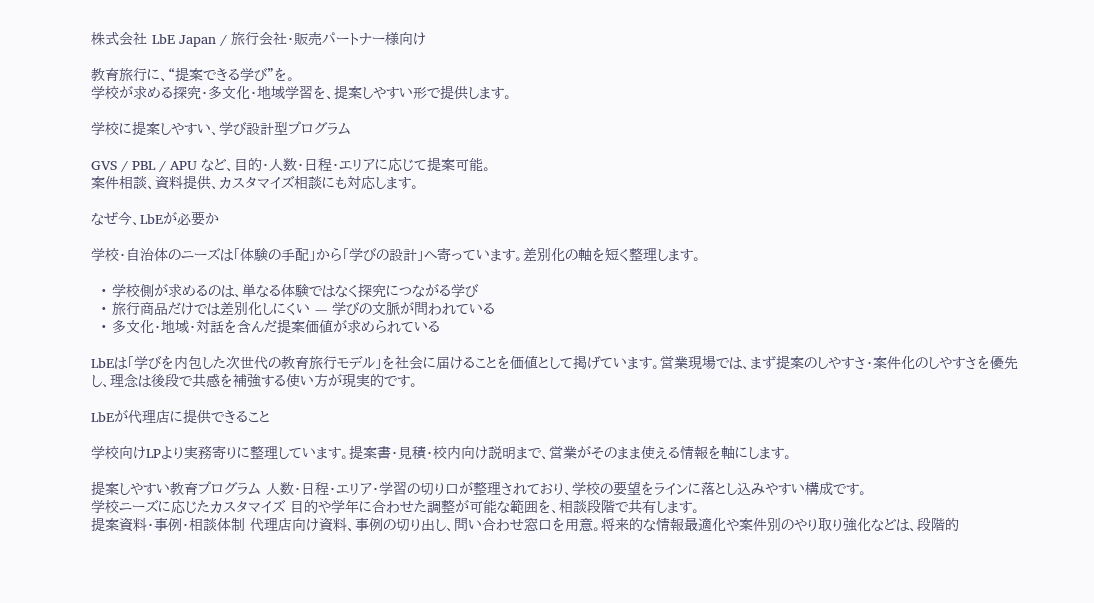株式会社 LbE Japan / 旅行会社・販売パートナー様向け

教育旅行に、“提案できる学び”を。
学校が求める探究・多文化・地域学習を、提案しやすい形で提供します。

学校に提案しやすい、学び設計型プログラム

GVS / PBL / APU など、目的・人数・日程・エリアに応じて提案可能。
案件相談、資料提供、カスタマイズ相談にも対応します。

なぜ今、LbEが必要か

学校・自治体のニーズは「体験の手配」から「学びの設計」へ寄っています。差別化の軸を短く整理します。

  • 学校側が求めるのは、単なる体験ではなく探究につながる学び
  • 旅行商品だけでは差別化しにくい — 学びの文脈が問われている
  • 多文化・地域・対話を含んだ提案価値が求められている

LbEは「学びを内包した次世代の教育旅行モデル」を社会に届けることを価値として掲げています。営業現場では、まず提案のしやすさ・案件化のしやすさを優先し、理念は後段で共感を補強する使い方が現実的です。

LbEが代理店に提供できること

学校向けLPより実務寄りに整理しています。提案書・見積・校内向け説明まで、営業がそのまま使える情報を軸にします。

提案しやすい教育プログラム 人数・日程・エリア・学習の切り口が整理されており、学校の要望をラインに落とし込みやすい構成です。
学校ニーズに応じたカスタマイズ 目的や学年に合わせた調整が可能な範囲を、相談段階で共有します。
提案資料・事例・相談体制 代理店向け資料、事例の切り出し、問い合わせ窓口を用意。将来的な情報最適化や案件別のやり取り強化などは、段階的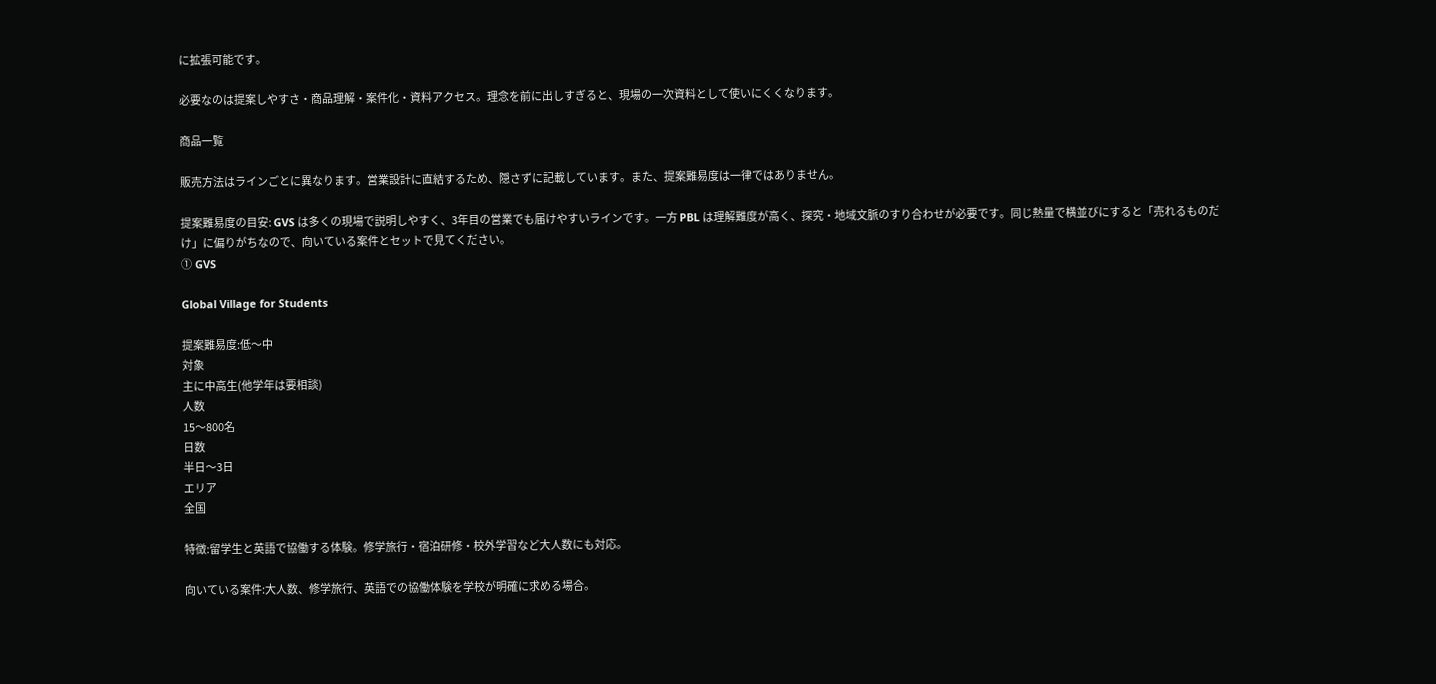に拡張可能です。

必要なのは提案しやすさ・商品理解・案件化・資料アクセス。理念を前に出しすぎると、現場の一次資料として使いにくくなります。

商品一覧

販売方法はラインごとに異なります。営業設計に直結するため、隠さずに記載しています。また、提案難易度は一律ではありません。

提案難易度の目安: GVS は多くの現場で説明しやすく、3年目の営業でも届けやすいラインです。一方 PBL は理解難度が高く、探究・地域文脈のすり合わせが必要です。同じ熱量で横並びにすると「売れるものだけ」に偏りがちなので、向いている案件とセットで見てください。
① GVS

Global Village for Students

提案難易度:低〜中
対象
主に中高生(他学年は要相談)
人数
15〜800名
日数
半日〜3日
エリア
全国

特徴:留学生と英語で協働する体験。修学旅行・宿泊研修・校外学習など大人数にも対応。

向いている案件:大人数、修学旅行、英語での協働体験を学校が明確に求める場合。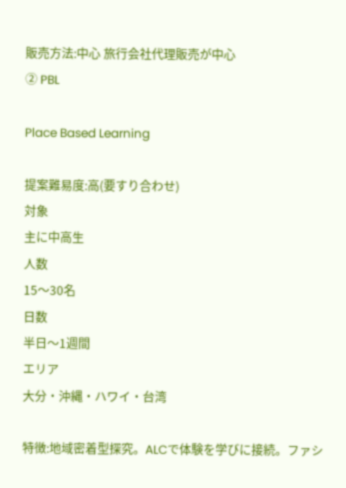販売方法:中心 旅行会社代理販売が中心
② PBL

Place Based Learning

提案難易度:高(要すり合わせ)
対象
主に中高生
人数
15〜30名
日数
半日〜1週間
エリア
大分・沖縄・ハワイ・台湾

特徴:地域密着型探究。ALCで体験を学びに接続。ファシ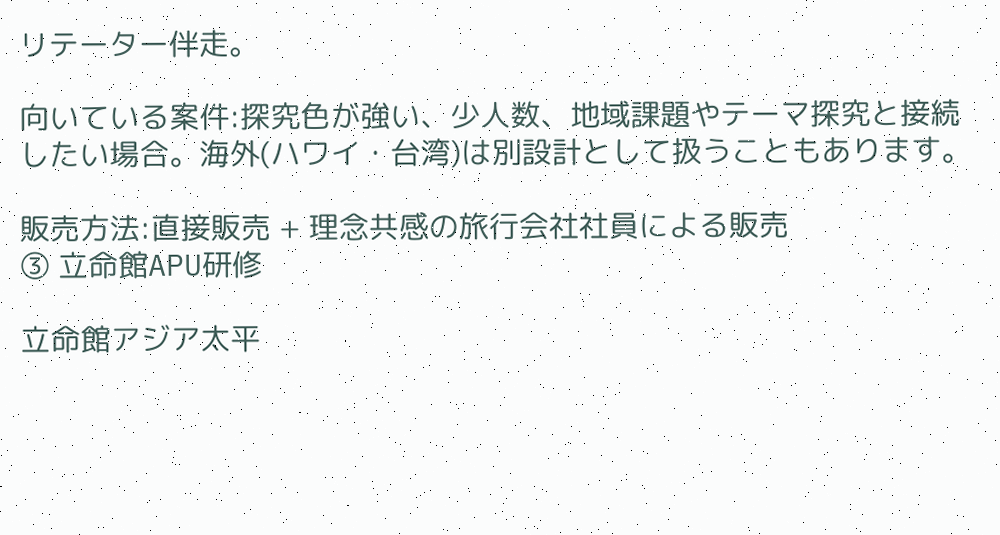リテーター伴走。

向いている案件:探究色が強い、少人数、地域課題やテーマ探究と接続したい場合。海外(ハワイ・台湾)は別設計として扱うこともあります。

販売方法:直接販売 + 理念共感の旅行会社社員による販売
③ 立命館APU研修

立命館アジア太平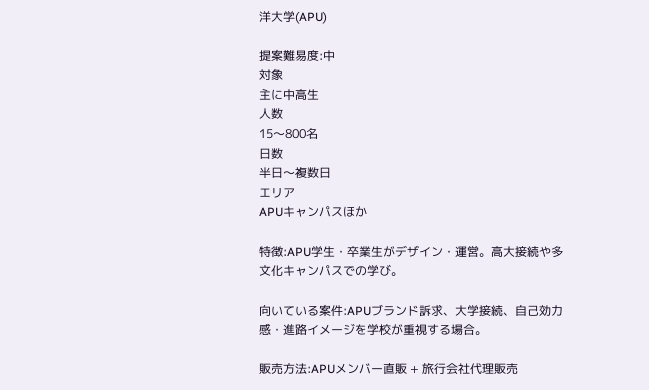洋大学(APU)

提案難易度:中
対象
主に中高生
人数
15〜800名
日数
半日〜複数日
エリア
APUキャンパスほか

特徴:APU学生・卒業生がデザイン・運営。高大接続や多文化キャンパスでの学び。

向いている案件:APUブランド訴求、大学接続、自己効力感・進路イメージを学校が重視する場合。

販売方法:APUメンバー直販 + 旅行会社代理販売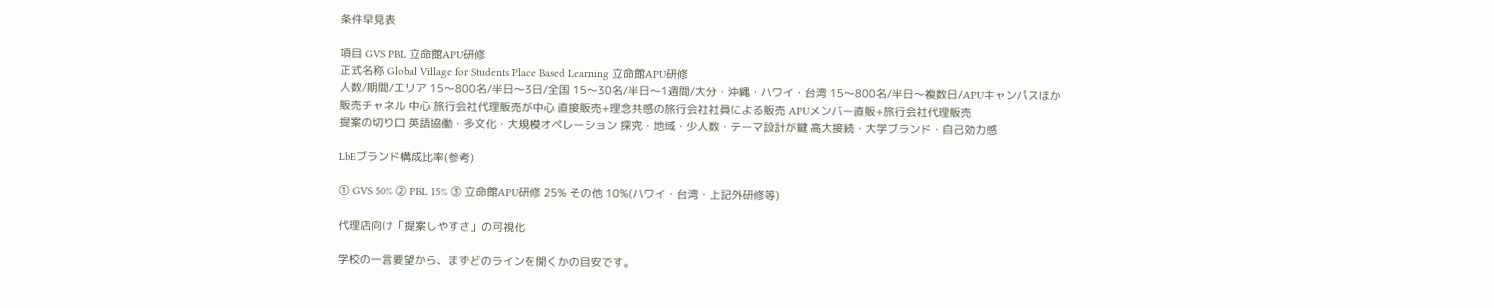条件早見表

項目 GVS PBL 立命館APU研修
正式名称 Global Village for Students Place Based Learning 立命館APU研修
人数/期間/エリア 15〜800名/半日〜3日/全国 15〜30名/半日〜1週間/大分・沖縄・ハワイ・台湾 15〜800名/半日〜複数日/APUキャンパスほか
販売チャネル 中心 旅行会社代理販売が中心 直接販売+理念共感の旅行会社社員による販売 APUメンバー直販+旅行会社代理販売
提案の切り口 英語協働・多文化・大規模オペレーション 探究・地域・少人数・テーマ設計が鍵 高大接続・大学ブランド・自己効力感

LbEブランド構成比率(参考)

① GVS 50% ② PBL 15% ③ 立命館APU研修 25% その他 10%(ハワイ・台湾・上記外研修等)

代理店向け「提案しやすさ」の可視化

学校の一言要望から、まずどのラインを開くかの目安です。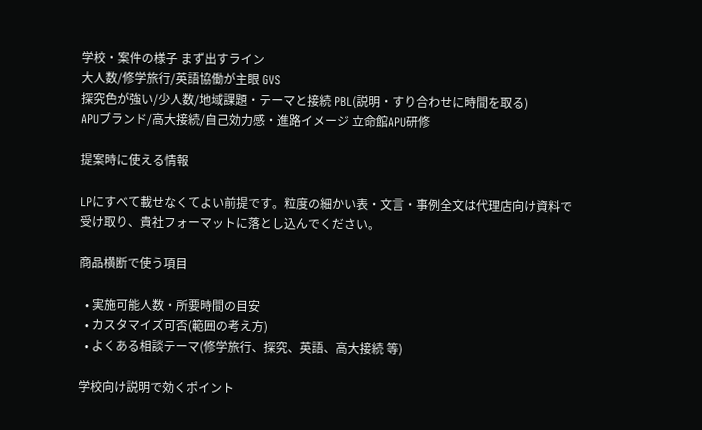学校・案件の様子 まず出すライン
大人数/修学旅行/英語協働が主眼 GVS
探究色が強い/少人数/地域課題・テーマと接続 PBL(説明・すり合わせに時間を取る)
APUブランド/高大接続/自己効力感・進路イメージ 立命館APU研修

提案時に使える情報

LPにすべて載せなくてよい前提です。粒度の細かい表・文言・事例全文は代理店向け資料で受け取り、貴社フォーマットに落とし込んでください。

商品横断で使う項目

  • 実施可能人数・所要時間の目安
  • カスタマイズ可否(範囲の考え方)
  • よくある相談テーマ(修学旅行、探究、英語、高大接続 等)

学校向け説明で効くポイント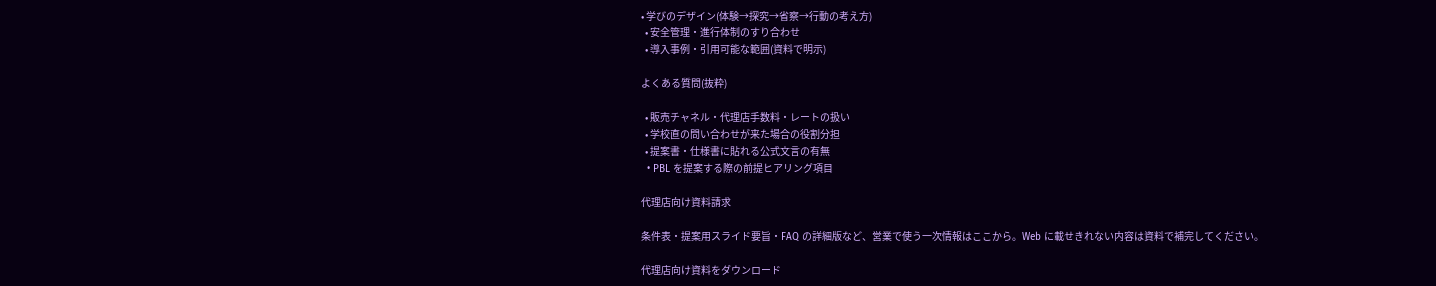• 学びのデザイン(体験→探究→省察→行動の考え方)
  • 安全管理・進行体制のすり合わせ
  • 導入事例・引用可能な範囲(資料で明示)

よくある質問(抜粋)

  • 販売チャネル・代理店手数料・レートの扱い
  • 学校直の問い合わせが来た場合の役割分担
  • 提案書・仕様書に貼れる公式文言の有無
  • PBL を提案する際の前提ヒアリング項目

代理店向け資料請求

条件表・提案用スライド要旨・FAQ の詳細版など、営業で使う一次情報はここから。Web に載せきれない内容は資料で補完してください。

代理店向け資料をダウンロード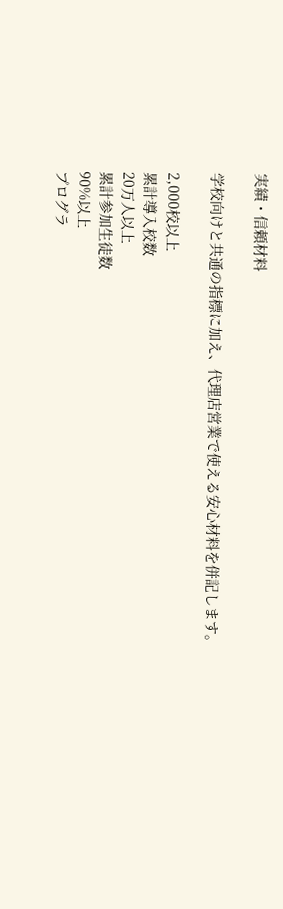実績・信頼材料

学校向けと共通の指標に加え、代理店営業で使える安心材料を併記します。

2,000校以上
累計導入校数
20万人以上
累計参加生徒数
90%以上
プログラ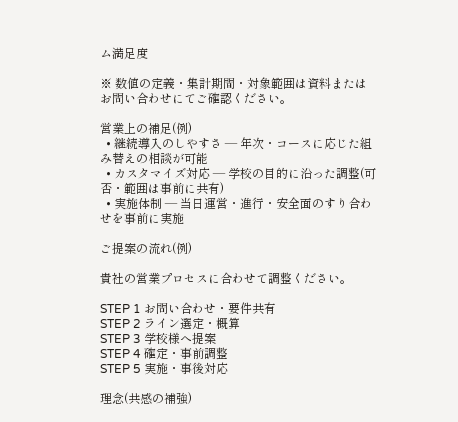ム満足度

※ 数値の定義・集計期間・対象範囲は資料またはお問い合わせにてご確認ください。

営業上の補足(例)
  • 継続導入のしやすさ — 年次・コースに応じた組み替えの相談が可能
  • カスタマイズ対応 — 学校の目的に沿った調整(可否・範囲は事前に共有)
  • 実施体制 — 当日運営・進行・安全面のすり合わせを事前に実施

ご提案の流れ(例)

貴社の営業プロセスに合わせて調整ください。

STEP 1 お問い合わせ・要件共有
STEP 2 ライン選定・概算
STEP 3 学校様へ提案
STEP 4 確定・事前調整
STEP 5 実施・事後対応

理念(共感の補強)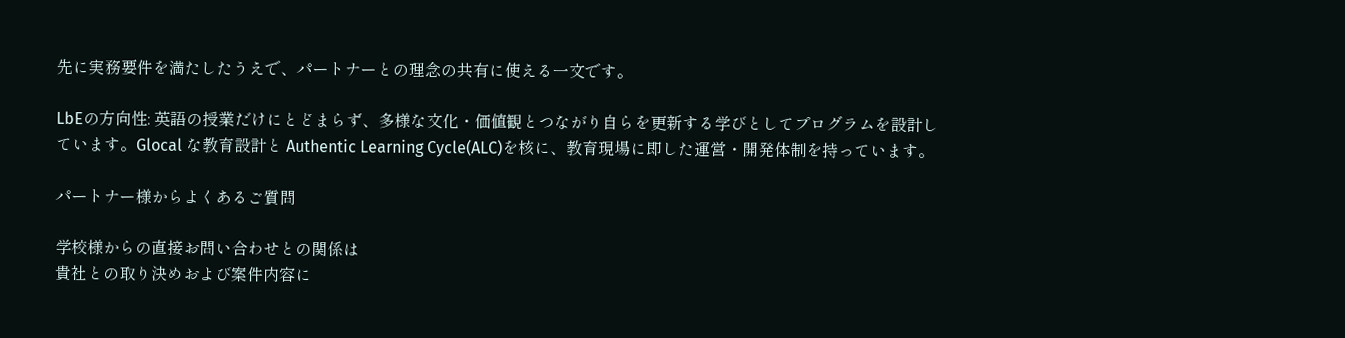先に実務要件を満たしたうえで、パートナーとの理念の共有に使える一文です。

LbEの方向性: 英語の授業だけにとどまらず、多様な文化・価値観とつながり自らを更新する学びとしてプログラムを設計しています。Glocal な教育設計と Authentic Learning Cycle(ALC)を核に、教育現場に即した運営・開発体制を持っています。

パートナー様からよくあるご質問

学校様からの直接お問い合わせとの関係は
貴社との取り決めおよび案件内容に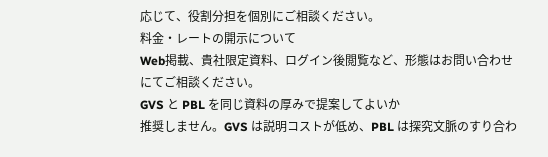応じて、役割分担を個別にご相談ください。
料金・レートの開示について
Web掲載、貴社限定資料、ログイン後閲覧など、形態はお問い合わせにてご相談ください。
GVS と PBL を同じ資料の厚みで提案してよいか
推奨しません。GVS は説明コストが低め、PBL は探究文脈のすり合わ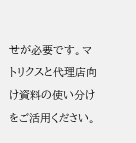せが必要です。マトリクスと代理店向け資料の使い分けをご活用ください。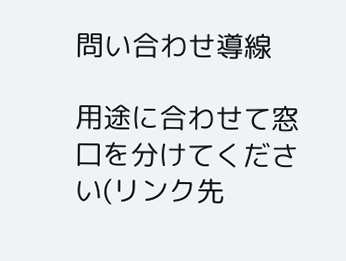問い合わせ導線

用途に合わせて窓口を分けてください(リンク先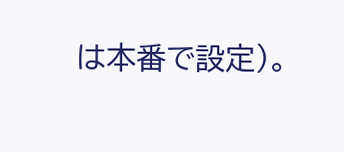は本番で設定)。